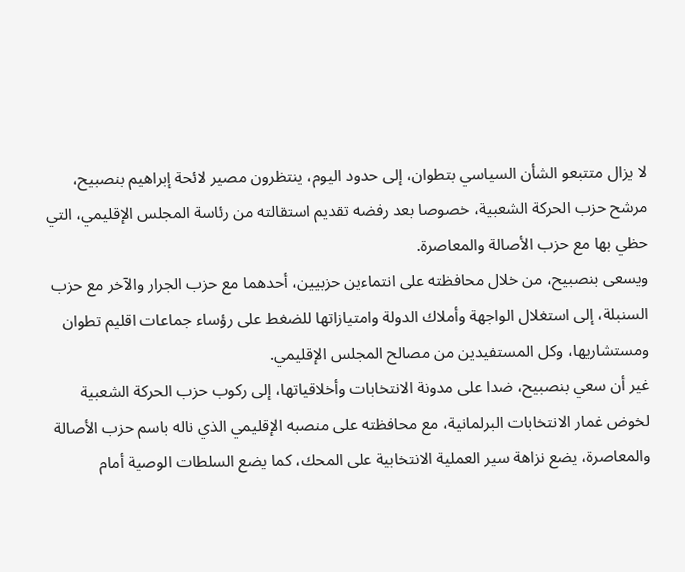لا يزال متتبعو الشأن السياسي بتطوان، إلى حدود اليوم، ينتظرون مصير لائحة إبراهيم بنصبيح، مرشح حزب الحركة الشعبية، خصوصا بعد رفضه تقديم استقالته من رئاسة المجلس الإقليمي، التي حظي بها مع حزب الأصالة والمعاصرة.
ويسعى بنصبيح، من خلال محافظته على انتماءين حزبيين، أحدهما مع حزب الجرار والآخر مع حزب السنبلة، إلى استغلال الواجهة وأملاك الدولة وامتيازاتها للضغط على رؤساء جماعات اقليم تطوان ومستشاريها، وكل المستفيدين من مصالح المجلس الإقليمي.
غير أن سعي بنصبيح، ضدا على مدونة الانتخابات وأخلاقياتها، إلى ركوب حزب الحركة الشعبية لخوض غمار الانتخابات البرلمانية، مع محافظته على منصبه الإقليمي الذي ناله باسم حزب الأصالة والمعاصرة، يضع نزاهة سير العملية الانتخابية على المحك، كما يضع السلطات الوصية أمام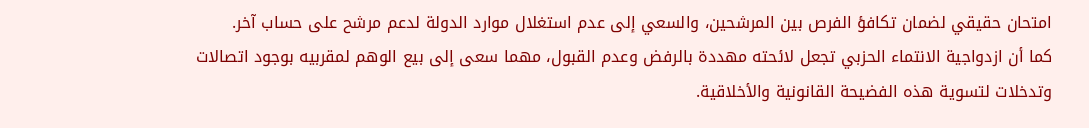امتحان حقيقي لضمان تكافؤ الفرص بين المرشحين، والسعي إلى عدم استغلال موارد الدولة لدعم مرشح على حساب آخر.
كما أن ازدواجية الانتماء الحزبي تجعل لائحته مهددة بالرفض وعدم القبول، مهما سعى إلى بيع الوهم لمقربيه بوجود اتصالات وتدخلات لتسوية هذه الفضيحة القانونية والأخلاقية.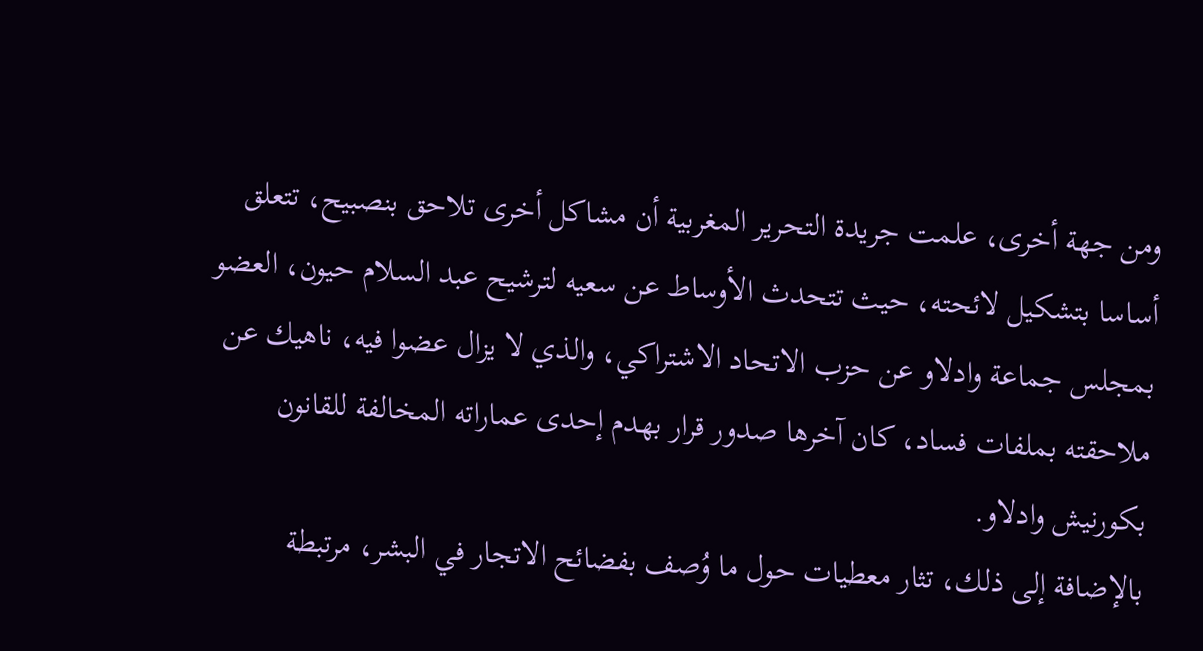ومن جهة أخرى، علمت جريدة التحرير المغربية أن مشاكل أخرى تلاحق بنصبيح، تتعلق أساسا بتشكيل لائحته، حيث تتحدث الأوساط عن سعيه لترشيح عبد السلام حيون، العضو بمجلس جماعة وادلاو عن حزب الاتحاد الاشتراكي، والذي لا يزال عضوا فيه، ناهيك عن ملاحقته بملفات فساد، كان آخرها صدور قرار بهدم إحدى عماراته المخالفة للقانون بكورنيش وادلاو.
بالإضافة إلى ذلك، تثار معطيات حول ما وُصف بفضائح الاتجار في البشر، مرتبطة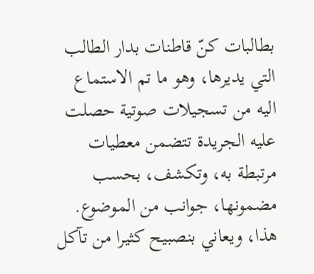بطالبات كنّ قاطنات بدار الطالب التي يديرها، وهو ما تم الاستماع اليه من تسجيلات صوتية حصلت عليه الجريدة تتضمن معطيات مرتبطة به، وتكشف، بحسب مضمونها، جوانب من الموضوع.
هذا، ويعاني بنصبيح كثيرا من تآكل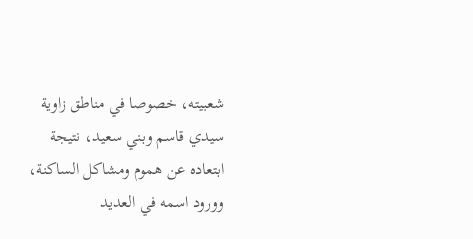شعبيته، خصوصا في مناطق زاوية سيدي قاسم وبني سعيد، نتيجة ابتعاده عن هموم ومشاكل الساكنة، وورود اسمه في العديد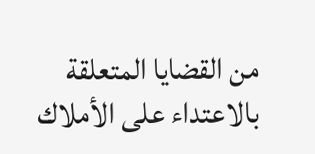من القضايا المتعلقة بالاعتداء على الأملاك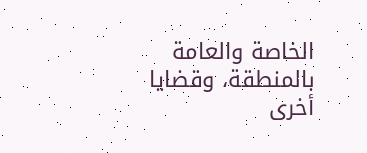الخاصة والعامة بالمنطقة، وقضايا أخرى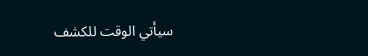سيأتي الوقت للكشف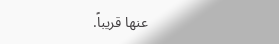عنها قريباً.